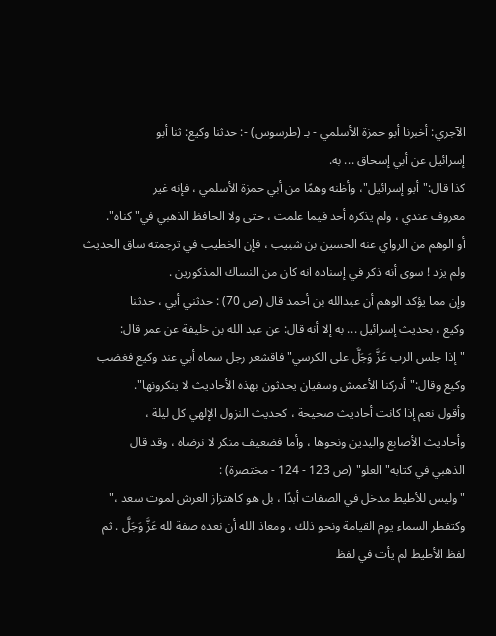الآجري: أخبرنا أبو حمزة الأسلمي - بـ (طرسوس) -: حدثنا وكيع: ثنا أبو
إسرائيل عن أبي إسحاق ... به.
كذا قال:"أبو إسرائيل"، وأظنه وهمًا من أبي حمزة الأسلمي ، فإنه غير
معروف عندي ، ولم يذكره أحد فيما علمت ، حتى ولا الحافظ الذهبي في"كناه".
أو الوهم من الرواي عنه الحسين بن شبيب ، فإن الخطيب في ترجمته ساق الحديث
ولم يزد ! سوى أنه ذكر في إسناده انه كان من النساك المذكورين .
وإن مما يؤكد الوهم أن عبدالله بن أحمد قال (ص 70) : حدثني أبي ، حدثنا
وكيع ، بحديث إسرائيل ... به إلا أنه قال: عن عبد الله بن خليفة عن عمر قال:
"إذا جلس الرب عَزَّ وَجَلَّ على الكرسي"فاقشعر رجل سماه أبي عند وكيع فغضب
وكيع وقال:"أدركنا الأعمش وسفيان يحدثون بهذه الأحاديث لا ينكرونها".
وأقول نعم إذا كانت أحاديث صحيحة ، كحديث النزول الإلهي كل ليلة ،
وأحاديث الأصابع واليدين ونحوها ، وأما فضعيف منكر لا نرضاه ، وقد قال
الذهبي في كتابه"العلو" (ص 123 - 124 - مختصرة) :
"وليس للأطيط مدخل في الصفات أبدًا ، بل هو كاهتزاز العرش لموت سعد ،"
وكتفطر السماء يوم القيامة ونحو ذلك ، ومعاذ الله أن نعده صفة لله عَزَّ وَجَلَّ . ثم
لفظ الأطيط لم يأت في لفظ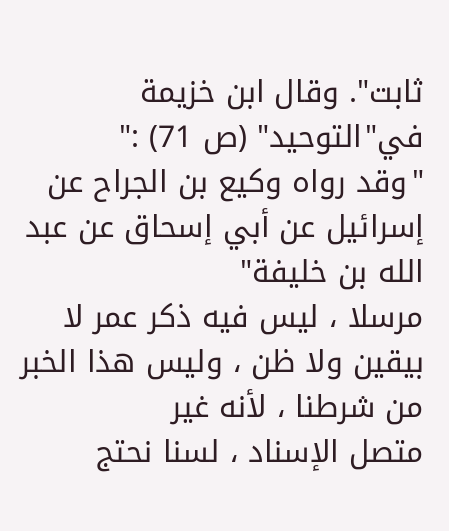ثابت". وقال ابن خزيمة في"التوحيد" (ص 71) :"
"وقد رواه وكيع بن الجراح عن إسرائيل عن أبي إسحاق عن عبد الله بن خليفة"
مرسلا ، ليس فيه ذكر عمر لا بيقين ولا ظن ، وليس هذا الخبر من شرطنا ، لأنه غير
متصل الإسناد ، لسنا نحتج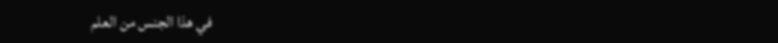في هذا الجنس من العلم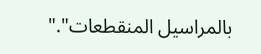بالمراسيل المنقطعات"."